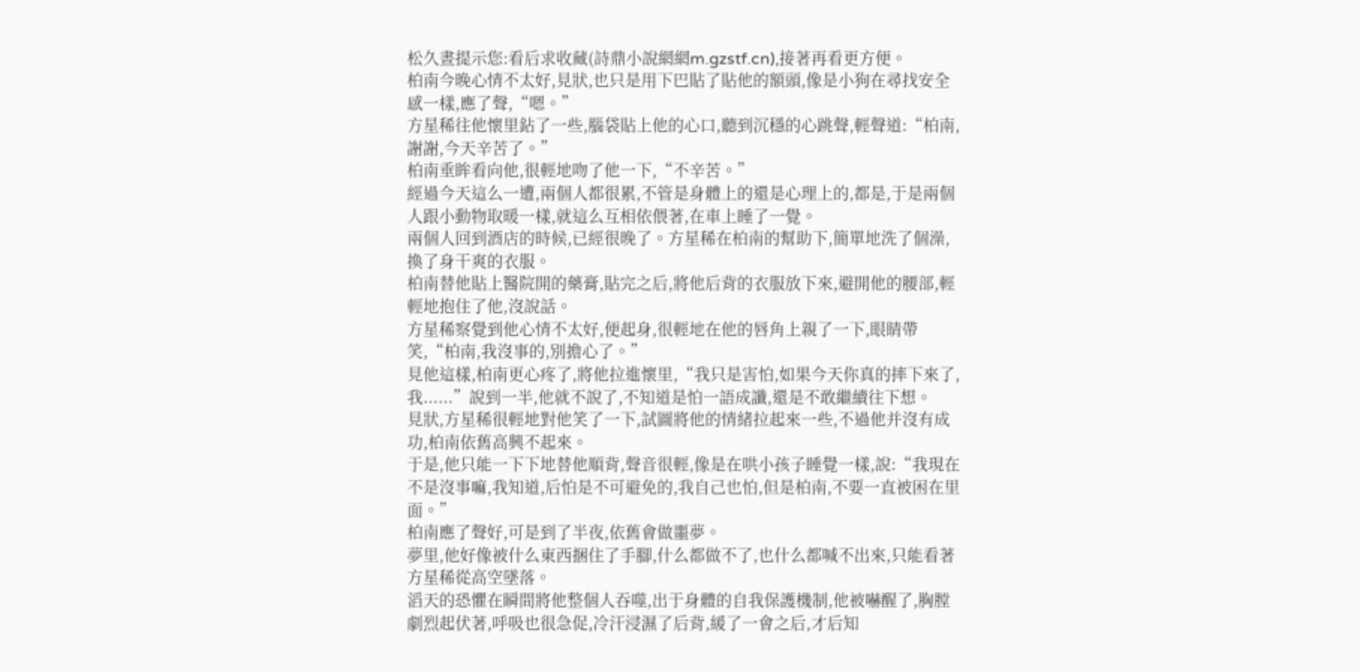松久晝提示您:看后求收藏(詩鼎小說網網m.gzstf.cn),接著再看更方便。
柏南今晚心情不太好,見狀,也只是用下巴貼了貼他的額頭,像是小狗在尋找安全感一樣,應了聲,“嗯。”
方星稀往他懷里鉆了一些,腦袋貼上他的心口,聽到沉穩的心跳聲,輕聲道:“柏南,謝謝,今天辛苦了。”
柏南垂眸看向他,很輕地吻了他一下,“不辛苦。”
經過今天這么一遭,兩個人都很累,不管是身體上的還是心理上的,都是,于是兩個人跟小動物取暖一樣,就這么互相依偎著,在車上睡了一覺。
兩個人回到酒店的時候,已經很晚了。方星稀在柏南的幫助下,簡單地洗了個澡,換了身干爽的衣服。
柏南替他貼上醫院開的藥膏,貼完之后,將他后背的衣服放下來,避開他的腰部,輕輕地抱住了他,沒說話。
方星稀察覺到他心情不太好,便起身,很輕地在他的唇角上親了一下,眼睛帶笑,“柏南,我沒事的,別擔心了。”
見他這樣,柏南更心疼了,將他拉進懷里,“我只是害怕,如果今天你真的摔下來了,我......”說到一半,他就不說了,不知道是怕一語成讖,還是不敢繼續往下想。
見狀,方星稀很輕地對他笑了一下,試圖將他的情緒拉起來一些,不過他并沒有成功,柏南依舊高興不起來。
于是,他只能一下下地替他順背,聲音很輕,像是在哄小孩子睡覺一樣,說:“我現在不是沒事嘛,我知道,后怕是不可避免的,我自己也怕,但是柏南,不要一直被困在里面。”
柏南應了聲好,可是到了半夜,依舊會做噩夢。
夢里,他好像被什么東西捆住了手腳,什么都做不了,也什么都喊不出來,只能看著方星稀從高空墜落。
滔天的恐懼在瞬間將他整個人吞噬,出于身體的自我保護機制,他被嚇醒了,胸膛劇烈起伏著,呼吸也很急促,冷汗浸濕了后背,緩了一會之后,才后知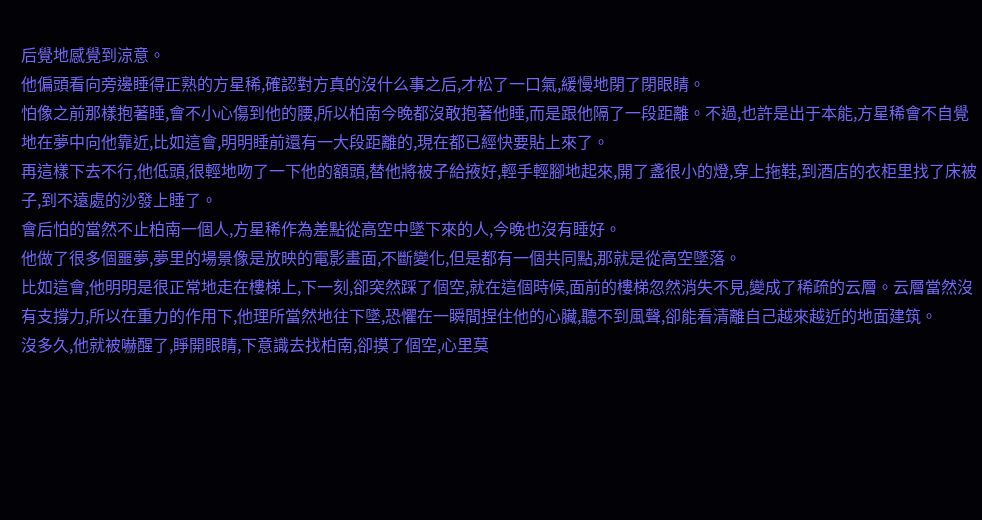后覺地感覺到涼意。
他偏頭看向旁邊睡得正熟的方星稀,確認對方真的沒什么事之后,才松了一口氣,緩慢地閉了閉眼睛。
怕像之前那樣抱著睡,會不小心傷到他的腰,所以柏南今晚都沒敢抱著他睡,而是跟他隔了一段距離。不過,也許是出于本能,方星稀會不自覺地在夢中向他靠近,比如這會,明明睡前還有一大段距離的,現在都已經快要貼上來了。
再這樣下去不行,他低頭,很輕地吻了一下他的額頭,替他將被子給掖好,輕手輕腳地起來,開了盞很小的燈,穿上拖鞋,到酒店的衣柜里找了床被子,到不遠處的沙發上睡了。
會后怕的當然不止柏南一個人,方星稀作為差點從高空中墜下來的人,今晚也沒有睡好。
他做了很多個噩夢,夢里的場景像是放映的電影畫面,不斷變化,但是都有一個共同點,那就是從高空墜落。
比如這會,他明明是很正常地走在樓梯上,下一刻,卻突然踩了個空,就在這個時候,面前的樓梯忽然消失不見,變成了稀疏的云層。云層當然沒有支撐力,所以在重力的作用下,他理所當然地往下墜,恐懼在一瞬間捏住他的心臟,聽不到風聲,卻能看清離自己越來越近的地面建筑。
沒多久,他就被嚇醒了,睜開眼睛,下意識去找柏南,卻摸了個空,心里莫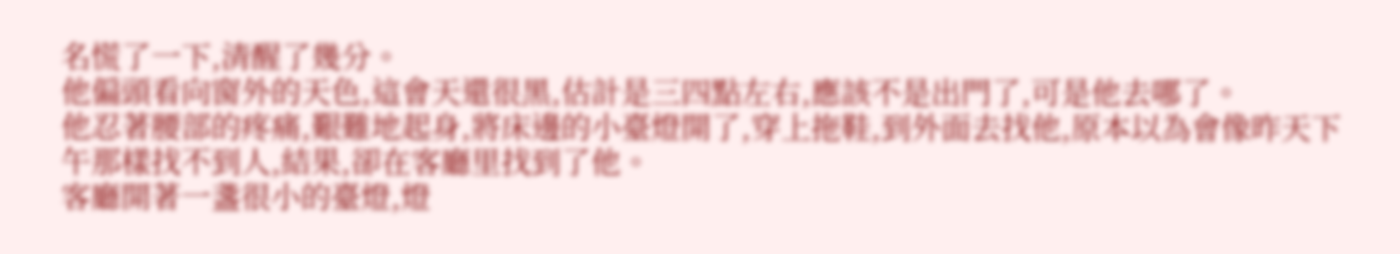名慌了一下,清醒了幾分。
他偏頭看向窗外的天色,這會天還很黑,估計是三四點左右,應該不是出門了,可是他去哪了。
他忍著腰部的疼痛,艱難地起身,將床邊的小臺燈開了,穿上拖鞋,到外面去找他,原本以為會像昨天下午那樣找不到人,結果,卻在客廳里找到了他。
客廳開著一盞很小的臺燈,燈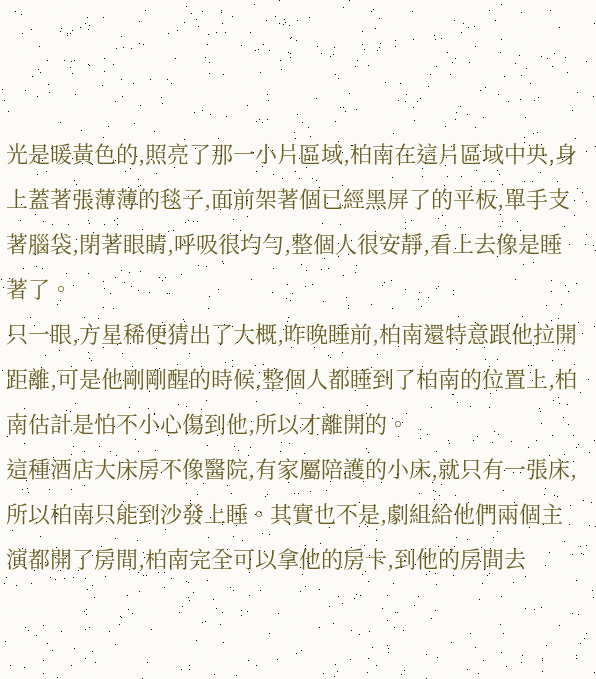光是暖黃色的,照亮了那一小片區域,柏南在這片區域中央,身上蓋著張薄薄的毯子,面前架著個已經黑屏了的平板,單手支著腦袋,閉著眼睛,呼吸很均勻,整個人很安靜,看上去像是睡著了。
只一眼,方星稀便猜出了大概,昨晚睡前,柏南還特意跟他拉開距離,可是他剛剛醒的時候,整個人都睡到了柏南的位置上,柏南估計是怕不小心傷到他,所以才離開的。
這種酒店大床房不像醫院,有家屬陪護的小床,就只有一張床,所以柏南只能到沙發上睡。其實也不是,劇組給他們兩個主演都開了房間,柏南完全可以拿他的房卡,到他的房間去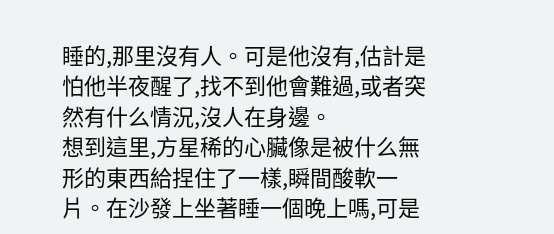睡的,那里沒有人。可是他沒有,估計是怕他半夜醒了,找不到他會難過,或者突然有什么情況,沒人在身邊。
想到這里,方星稀的心臟像是被什么無形的東西給捏住了一樣,瞬間酸軟一片。在沙發上坐著睡一個晚上嗎,可是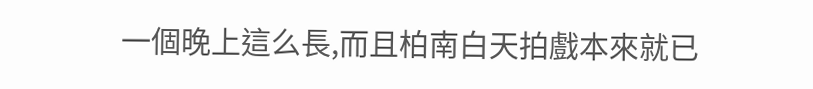一個晚上這么長,而且柏南白天拍戲本來就已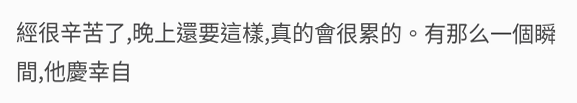經很辛苦了,晚上還要這樣,真的會很累的。有那么一個瞬間,他慶幸自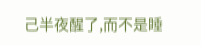己半夜醒了,而不是睡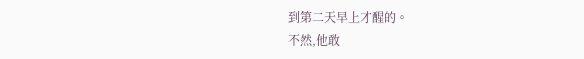到第二天早上才醒的。
不然,他敢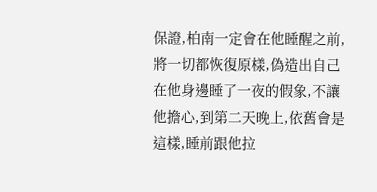保證,柏南一定會在他睡醒之前,將一切都恢復原樣,偽造出自己在他身邊睡了一夜的假象,不讓他擔心,到第二天晚上,依舊會是這樣,睡前跟他拉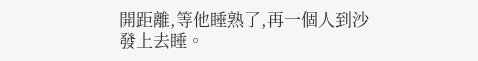開距離,等他睡熟了,再一個人到沙發上去睡。